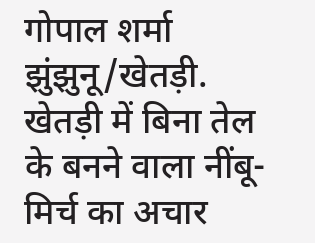गोपाल शर्मा
झुंझुनू/खेतड़ी. खेतड़ी में बिना तेल के बनने वाला नींबू-मिर्च का अचार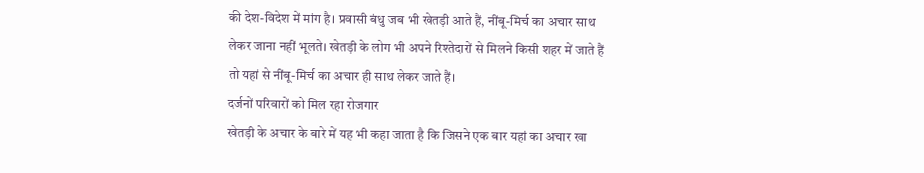की देश-विदेश में मांग है। प्रवासी बंधु जब भी खेतड़ी आते हैं, नींबू-मिर्च का अचार साथ लेकर जाना नहीं भूलते। खेतड़ी के लोग भी अपने रिश्तेदारों से मिलने किसी शहर में जाते हैं तो यहां से नींबू-मिर्च का अचार ही साथ लेकर जाते हैं।
दर्जनों परिवारों को मिल रहा रोजगार
खेतड़ी के अचार के बारे में यह भी कहा जाता है कि जिसने एक बार यहां का अचार खा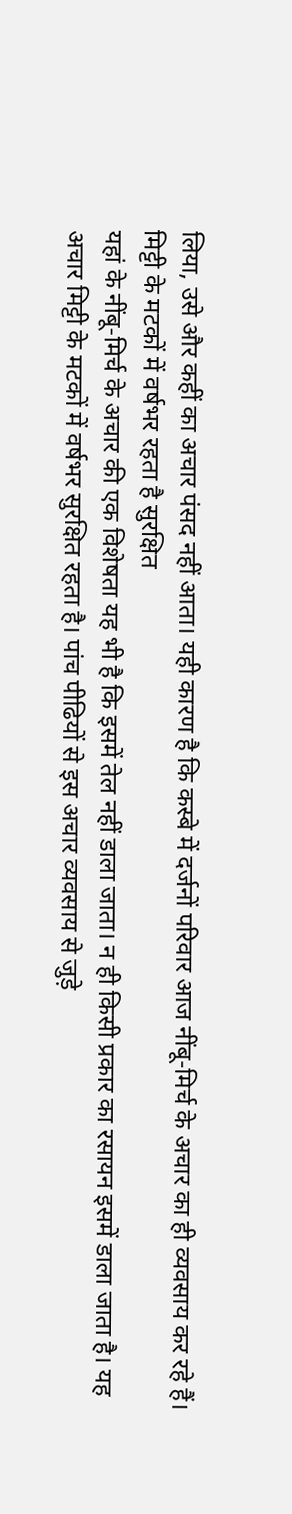लिया, उसे और कहीं का अचार पंसद नहीं आता। यही कारण है कि कस्बे में दर्जनों परिवार आज नींबू-मिर्च के अचार का ही व्यवसाय कर रहे हैं।
मिट्टी के मटकों में वर्षभर रहता है सुरक्षित
यहां के नींबू-मिर्च के अचार की एक विशेषता यह भी है कि इसमें तेल नहीं डाला जाता। न ही किसी प्रकार का रसायन इसमें डाला जाता है। यह अचार मिट्टी के मटकों में वर्षभर सुरक्षित रहता है। पांच पीढियों से इस अचार व्यवसाय से जुड़े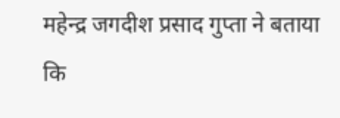महेन्द्र जगदीश प्रसाद गुप्ता ने बताया कि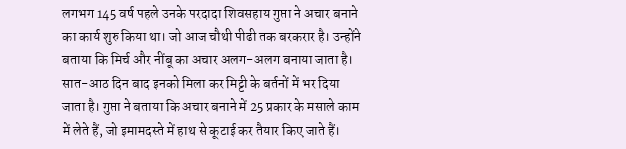लगभग 145 वर्ष पहले उनके परदादा शिवसहाय गुप्ता ने अचार बनाने का कार्य शुरु किया था। जो आज चौथी पीढी तक बरकरार है। उन्होंने बताया कि मिर्च और नींबू का अचार अलग-अलग बनाया जाता है। सात-आठ दिन बाद इनको मिला कर मिट्टी के बर्तनों में भर दिया जाता है। गुप्ता ने बताया कि अचार बनाने में 25 प्रकार के मसाले काम में लेते हैं, जो इमामदस्ते में हाथ से कूटाई कर तैयार किए जाते हैं।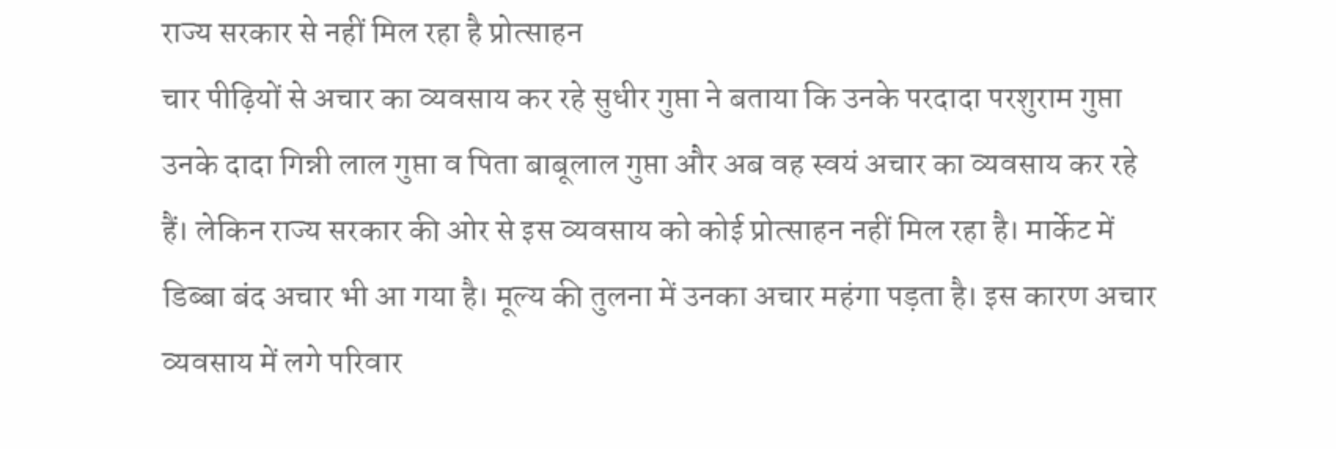राज्य सरकार से नहीं मिल रहा है प्रोत्साहन
चार पीढ़ियों से अचार का व्यवसाय कर रहे सुधीर गुप्ता ने बताया कि उनके परदादा परशुराम गुप्ता उनके दादा गिन्नी लाल गुप्ता व पिता बाबूलाल गुप्ता और अब वह स्वयं अचार का व्यवसाय कर रहे हैं। लेकिन राज्य सरकार की ओर से इस व्यवसाय को कोई प्रोत्साहन नहीं मिल रहा है। मार्केट में डिब्बा बंद अचार भी आ गया है। मूल्य की तुलना में उनका अचार महंगा पड़ता है। इस कारण अचार व्यवसाय में लगे परिवार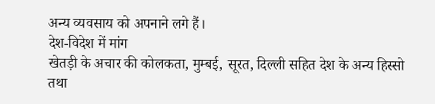अन्य व्यवसाय को अपनाने लगे हैं।
देश-विदेश में मांग
खेतड़ी के अचार की कोलकता, मुम्बई, सूरत, दिल्ली सहित देश के अन्य हिस्सो तथा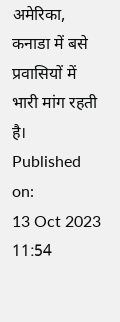अमेरिका, कनाडा में बसे प्रवासियों में भारी मांग रहती है।
Published on:
13 Oct 2023 11:54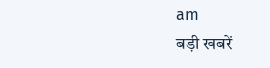am
बड़ी खबरें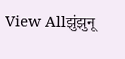View Allझुंझुनू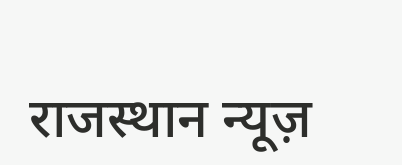राजस्थान न्यूज़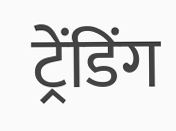ट्रेंडिंग